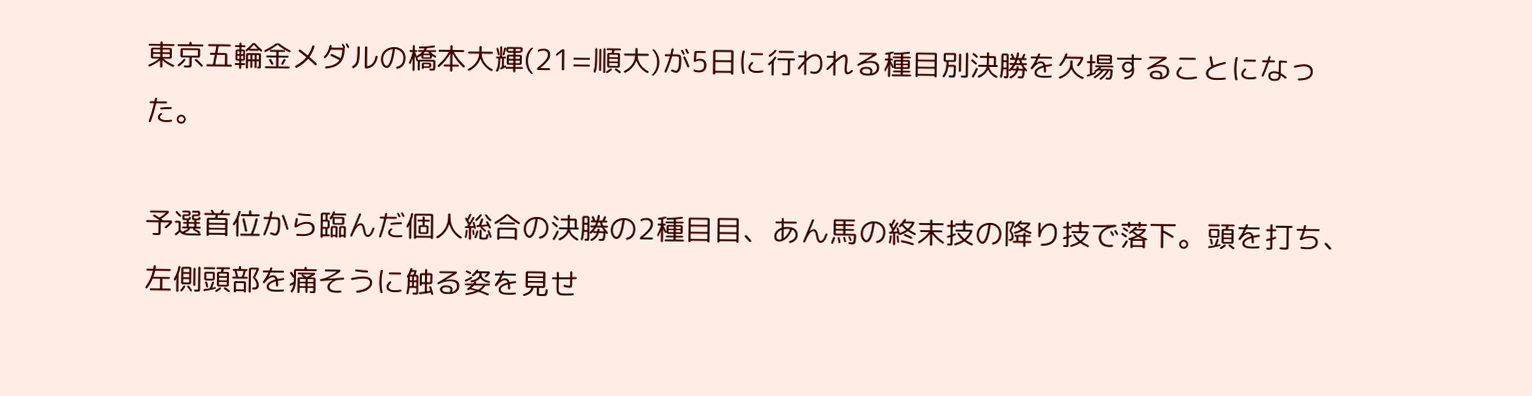東京五輪金メダルの橋本大輝(21=順大)が5日に行われる種目別決勝を欠場することになった。

予選首位から臨んだ個人総合の決勝の2種目目、あん馬の終末技の降り技で落下。頭を打ち、左側頭部を痛そうに触る姿を見せ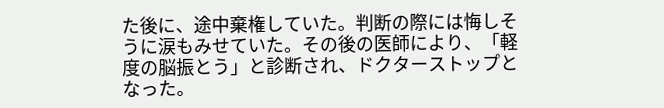た後に、途中棄権していた。判断の際には悔しそうに涙もみせていた。その後の医師により、「軽度の脳振とう」と診断され、ドクターストップとなった。